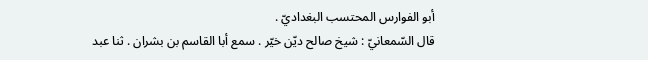أبو الفوارس المحتسب البغداديّ .
قال السّمعانيّ : شيخ صالح ديّن خيّر . سمع أبا القاسم بن بشران . ثنا عبد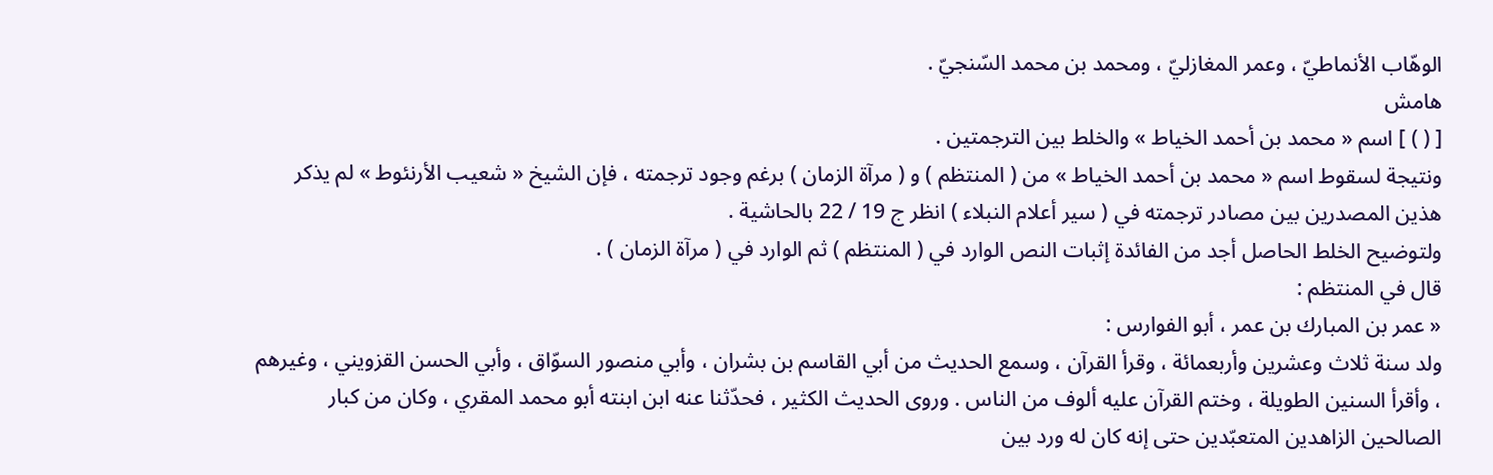الوهّاب الأنماطيّ ، وعمر المغازليّ ، ومحمد بن محمد السّنجيّ .
هامش
[ ( ) ] اسم « محمد بن أحمد الخياط » والخلط بين الترجمتين .
ونتيجة لسقوط اسم « محمد بن أحمد الخياط » من ( المنتظم ) و ( مرآة الزمان ) برغم وجود ترجمته ، فإن الشيخ « شعيب الأرنئوط » لم يذكر هذين المصدرين بين مصادر ترجمته في ( سير أعلام النبلاء ) انظر ج 19 / 22 بالحاشية .
ولتوضيح الخلط الحاصل أجد من الفائدة إثبات النص الوارد في ( المنتظم ) ثم الوارد في ( مرآة الزمان ) .
قال في المنتظم :
« عمر بن المبارك بن عمر ، أبو الفوارس :
ولد سنة ثلاث وعشرين وأربعمائة ، وقرأ القرآن ، وسمع الحديث من أبي القاسم بن بشران ، وأبي منصور السوّاق ، وأبي الحسن القزويني ، وغيرهم ، وأقرأ السنين الطويلة ، وختم القرآن عليه ألوف من الناس . وروى الحديث الكثير ، فحدّثنا عنه ابن ابنته أبو محمد المقري ، وكان من كبار الصالحين الزاهدين المتعبّدين حتى إنه كان له ورد بين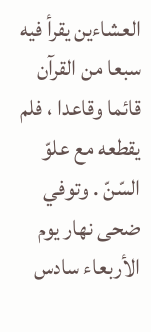العشاءين يقرأ فيه سبعا من القرآن قائما وقاعدا ، فلم يقطعه مع علوّ السّنّ . وتوفي ضحى نهار يوم الأربعاء سادس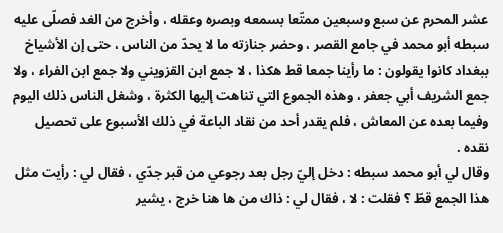عشر المحرم عن سبع وسبعين ممتّعا بسمعه وبصره وعقله ، وأخرج من الغد فصلّى عليه سبطه أبو محمد في جامع القصر ، وحضر جنازته ما لا يحدّ من الناس ، حتى إن الأشياخ ببغداد كانوا يقولون : ما رأينا جمعا قط هكذا ، لا جمع ابن القزويني ولا جمع ابن الفراء ، ولا جمع الشريف أبي جعفر ، وهذه الجموع التي تناهت إليها الكثرة ، وشغل الناس ذلك اليوم وفيما بعده عن المعاش ، فلم يقدر أحد من نقاد الباعة في ذلك الأسبوع على تحصيل نقده .
وقال لي أبو محمد سبطه : دخل إليّ رجل بعد رجوعي من قبر جدّي ، فقال لي : رأيت مثل هذا الجمع قطّ ؟ فقلت : لا ، فقال لي : ذاك من ها هنا خرج ، يشير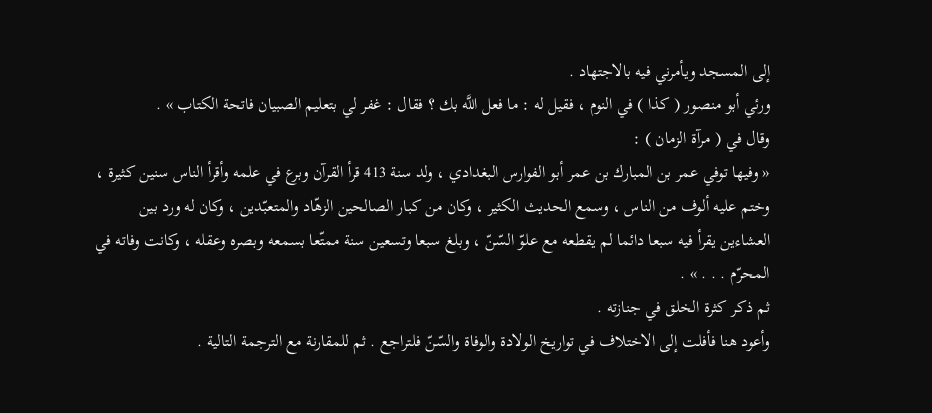إلى المسجد ويأمرني فيه بالاجتهاد .
ورئي أبو منصور ( كذا ) في النوم ، فقيل له : ما فعل اللَّه بك ؟ فقال : غفر لي بتعليم الصبيان فاتحة الكتاب » .
وقال في ( مرآة الزمان ) :
« وفيها توفي عمر بن المبارك بن عمر أبو الفوارس البغدادي ، ولد سنة 413 قرأ القرآن وبرع في علمه وأقرأ الناس سنين كثيرة ، وختم عليه ألوف من الناس ، وسمع الحديث الكثير ، وكان من كبار الصالحين الزهّاد والمتعبّدين ، وكان له ورد بين العشاءين يقرأ فيه سبعا دائما لم يقطعه مع علوّ السّنّ ، وبلغ سبعا وتسعين سنة ممتّعا بسمعه وبصره وعقله ، وكانت وفاته في المحرّم . . . » .
ثم ذكر كثرة الخلق في جنازته .
وأعود هنا فأفلت إلى الاختلاف في تواريخ الولادة والوفاة والسّنّ فلتراجع . ثم للمقارنة مع الترجمة التالية .